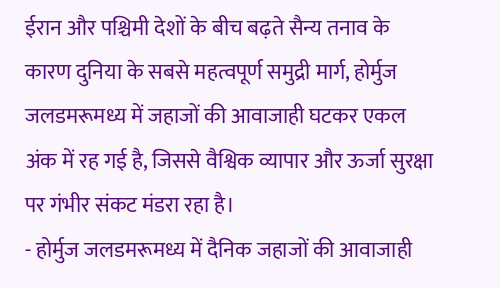ईरान और पश्चिमी देशों के बीच बढ़ते सैन्य तनाव के कारण दुनिया के सबसे महत्वपूर्ण समुद्री मार्ग, होर्मुज जलडमरूमध्य में जहाजों की आवाजाही घटकर एकल अंक में रह गई है, जिससे वैश्विक व्यापार और ऊर्जा सुरक्षा पर गंभीर संकट मंडरा रहा है।
- होर्मुज जलडमरूमध्य में दैनिक जहाजों की आवाजाही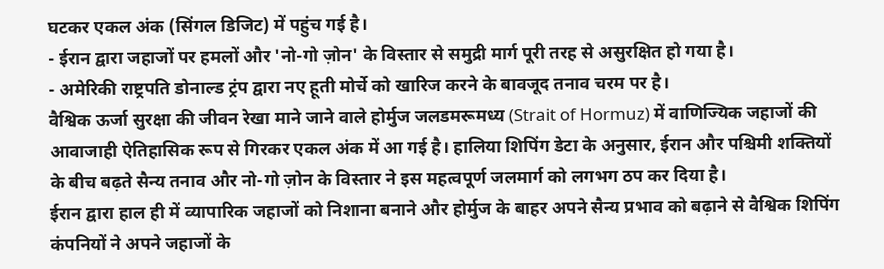घटकर एकल अंक (सिंगल डिजिट) में पहुंच गई है।
- ईरान द्वारा जहाजों पर हमलों और 'नो-गो ज़ोन' के विस्तार से समुद्री मार्ग पूरी तरह से असुरक्षित हो गया है।
- अमेरिकी राष्ट्रपति डोनाल्ड ट्रंप द्वारा नए हूती मोर्चे को खारिज करने के बावजूद तनाव चरम पर है।
वैश्विक ऊर्जा सुरक्षा की जीवन रेखा माने जाने वाले होर्मुज जलडमरूमध्य (Strait of Hormuz) में वाणिज्यिक जहाजों की आवाजाही ऐतिहासिक रूप से गिरकर एकल अंक में आ गई है। हालिया शिपिंग डेटा के अनुसार, ईरान और पश्चिमी शक्तियों के बीच बढ़ते सैन्य तनाव और नो-गो ज़ोन के विस्तार ने इस महत्वपूर्ण जलमार्ग को लगभग ठप कर दिया है।
ईरान द्वारा हाल ही में व्यापारिक जहाजों को निशाना बनाने और होर्मुज के बाहर अपने सैन्य प्रभाव को बढ़ाने से वैश्विक शिपिंग कंपनियों ने अपने जहाजों के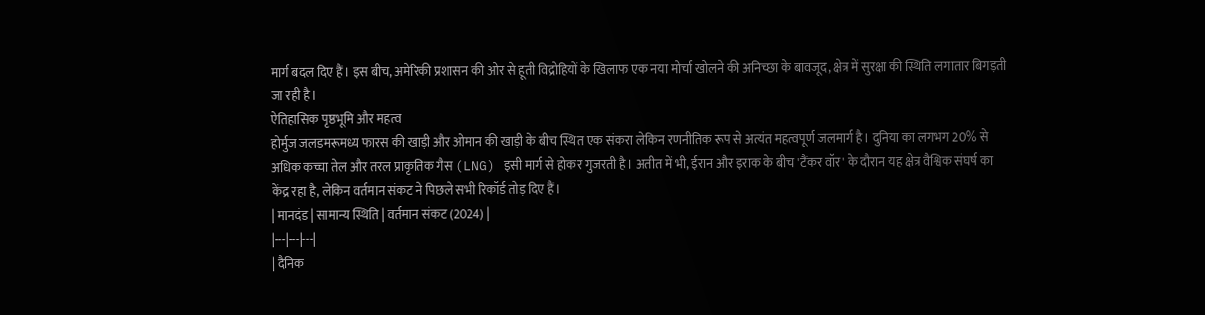मार्ग बदल दिए हैं। इस बीच, अमेरिकी प्रशासन की ओर से हूती विद्रोहियों के खिलाफ एक नया मोर्चा खोलने की अनिच्छा के बावजूद, क्षेत्र में सुरक्षा की स्थिति लगातार बिगड़ती जा रही है।
ऐतिहासिक पृष्ठभूमि और महत्व
होर्मुज जलडमरूमध्य फारस की खाड़ी और ओमान की खाड़ी के बीच स्थित एक संकरा लेकिन रणनीतिक रूप से अत्यंत महत्वपूर्ण जलमार्ग है। दुनिया का लगभग 20% से अधिक कच्चा तेल और तरल प्राकृतिक गैस (LNG) इसी मार्ग से होकर गुजरती है। अतीत में भी, ईरान और इराक के बीच 'टैंकर वॉर' के दौरान यह क्षेत्र वैश्विक संघर्ष का केंद्र रहा है, लेकिन वर्तमान संकट ने पिछले सभी रिकॉर्ड तोड़ दिए हैं।
| मानदंड | सामान्य स्थिति | वर्तमान संकट (2024) |
|---|---|---|
| दैनिक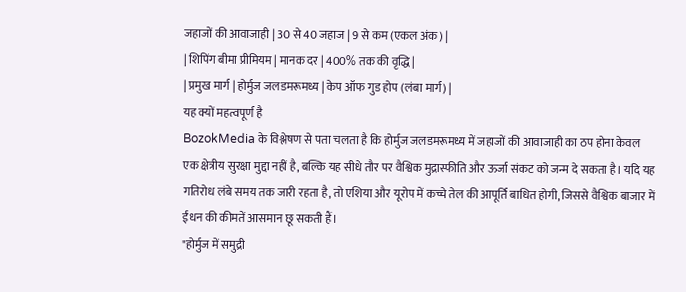जहाजों की आवाजाही | 30 से 40 जहाज | 9 से कम (एकल अंक) |
| शिपिंग बीमा प्रीमियम | मानक दर | 400% तक की वृद्धि |
| प्रमुख मार्ग | होर्मुज जलडमरूमध्य | केप ऑफ गुड होप (लंबा मार्ग) |
यह क्यों महत्वपूर्ण है
BozokMedia के विश्लेषण से पता चलता है कि होर्मुज जलडमरूमध्य में जहाजों की आवाजाही का ठप होना केवल एक क्षेत्रीय सुरक्षा मुद्दा नहीं है, बल्कि यह सीधे तौर पर वैश्विक मुद्रास्फीति और ऊर्जा संकट को जन्म दे सकता है। यदि यह गतिरोध लंबे समय तक जारी रहता है, तो एशिया और यूरोप में कच्चे तेल की आपूर्ति बाधित होगी, जिससे वैश्विक बाजार में ईंधन की कीमतें आसमान छू सकती हैं।
"होर्मुज में समुद्री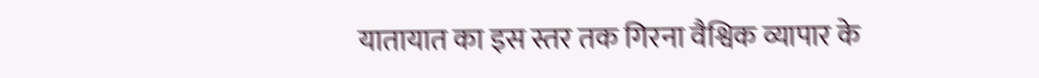यातायात का इस स्तर तक गिरना वैश्विक व्यापार के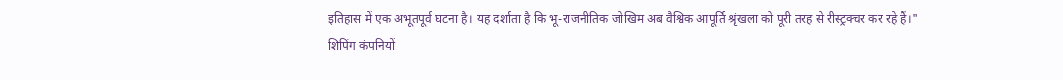इतिहास में एक अभूतपूर्व घटना है। यह दर्शाता है कि भू-राजनीतिक जोखिम अब वैश्विक आपूर्ति श्रृंखला को पूरी तरह से रीस्ट्रक्चर कर रहे हैं।"
शिपिंग कंपनियों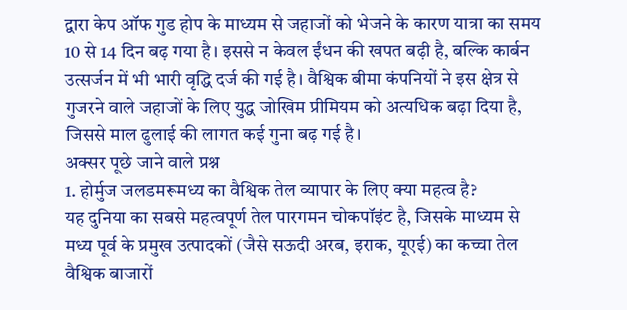द्वारा केप ऑफ गुड होप के माध्यम से जहाजों को भेजने के कारण यात्रा का समय 10 से 14 दिन बढ़ गया है। इससे न केवल ईंधन की खपत बढ़ी है, बल्कि कार्बन उत्सर्जन में भी भारी वृद्धि दर्ज की गई है। वैश्विक बीमा कंपनियों ने इस क्षेत्र से गुजरने वाले जहाजों के लिए युद्ध जोखिम प्रीमियम को अत्यधिक बढ़ा दिया है, जिससे माल ढुलाई की लागत कई गुना बढ़ गई है।
अक्सर पूछे जाने वाले प्रश्न
1. होर्मुज जलडमरूमध्य का वैश्विक तेल व्यापार के लिए क्या महत्व है?
यह दुनिया का सबसे महत्वपूर्ण तेल पारगमन चोकपॉइंट है, जिसके माध्यम से मध्य पूर्व के प्रमुख उत्पादकों (जैसे सऊदी अरब, इराक, यूएई) का कच्चा तेल वैश्विक बाजारों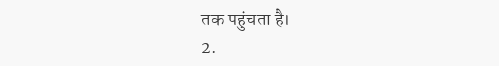तक पहुंचता है।
2.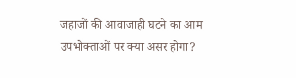जहाजों की आवाजाही घटने का आम उपभोक्ताओं पर क्या असर होगा?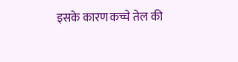इसके कारण कच्चे तेल की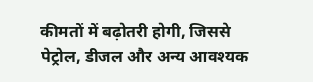कीमतों में बढ़ोतरी होगी, जिससे पेट्रोल, डीजल और अन्य आवश्यक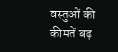वस्तुओं की कीमतें बढ़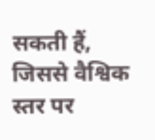सकती हैं, जिससे वैश्विक स्तर पर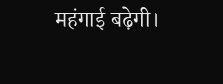महंगाई बढ़ेगी।